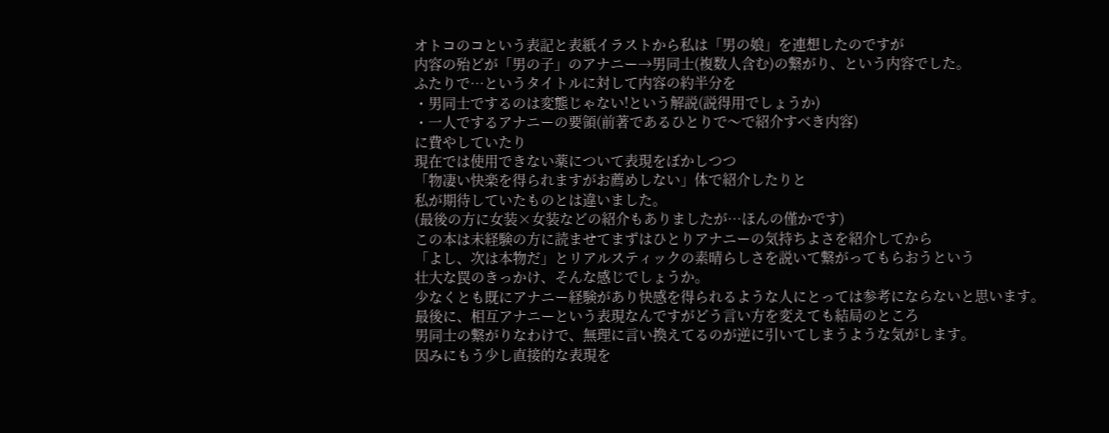オトコのコという表記と表紙イラストから私は「男の娘」を連想したのですが
内容の殆どが「男の子」のアナニー→男同士(複数人含む)の繋がり、という内容でした。
ふたりで…というタイトルに対して内容の約半分を
・男同士でするのは変態じゃない!という解説(説得用でしょうか)
・一人でするアナニーの要領(前著であるひとりで〜で紹介すべき内容)
に費やしていたり
現在では使用できない薬について表現をぼかしつつ
「物凄い快楽を得られますがお薦めしない」体で紹介したりと
私が期待していたものとは違いました。
(最後の方に女装×女装などの紹介もありましたが…ほんの僅かです)
この本は未経験の方に読ませてまずはひとりアナニーの気持ちよさを紹介してから
「よし、次は本物だ」とリアルスティックの素晴らしさを説いて繋がってもらおうという
壮大な罠のきっかけ、そんな感じでしょうか。
少なくとも既にアナニー経験があり快感を得られるような人にとっては参考にならないと思います。
最後に、相互アナニーという表現なんですがどう言い方を変えても結局のところ
男同士の繋がりなわけで、無理に言い換えてるのが逆に引いてしまうような気がします。
因みにもう少し直接的な表現を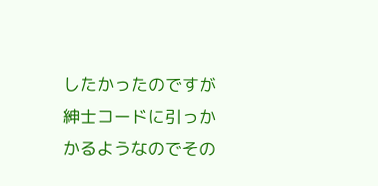したかったのですが
紳士コードに引っかかるようなのでその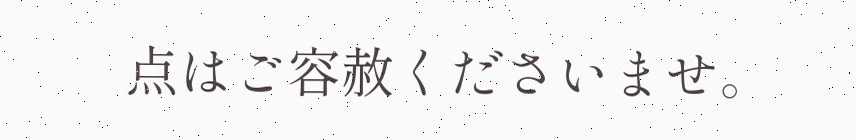点はご容赦くださいませ。